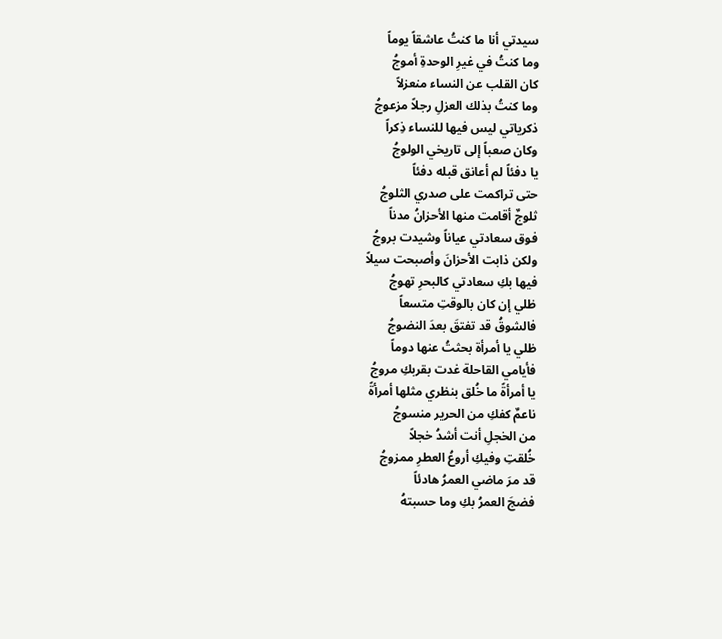سيدتي أنا ما كنتُ عاشقاً يوماً
وما كنتُ في غيرِ الوحدةِ أموجُ
كان القلب عن النساء منعزلاً
وما كنتُ بذلك العزلِ رجلاً مزعوجُ
ذكرياتي ليس فيها للنساء ذِكراً
وكان صعباً إلى تاريخي الولوجُ
يا دفئاً لم أعانق قبله دفئاً
حتى تراكمت على صدري الثلوجُ
ثلوجٌ أقامت منها الأحزانُ مدناً
فوق سعادتي عياناً وشيدت بروجُ
ولكن ذابت الأحزانَ وأصبحت سيلاً
فيها بكِ سعادتي كالبحرِ تهوجُ
ظلي إن كان بالوقتِ متسعاً
فالشوقُ قد تفتقَ بعدَ النضوجُ
ظلي يا أمرأة بحثتُ عنها دوماً
فأيامي القاحلة غدت بقربكِ مروجُ
يا أمرأةً ما خُلق بنظري مثلها أمرأةً
ناعمٌ كفكِ من الحرير منسوجُ
من الخجلِ أنت أشدُ خجلاً
خُلقتِ وفيكِ أروعُ العطرِ ممزوجُ
قد مرَ ماضي العمرُ هادئاً
فضجَ العمرُ بكِ وما حسبتهُ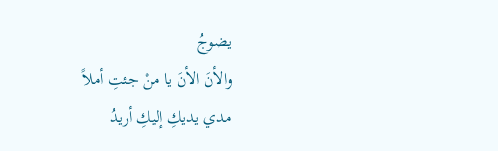يضوجُ
والأنَ الأنَ يا منْ جئتِ أملاً
مدي يديكِ إليكِ أريدُ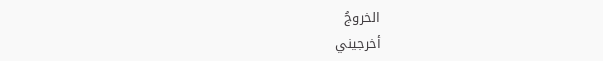الخروجُ
أخرجيني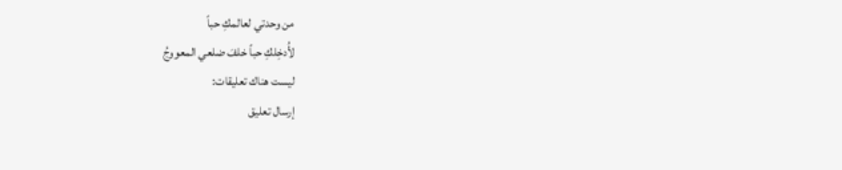من وحدتي لعالمكِ حباً
لأُدخِلكِ حباً خلفَ ضلعي المعووجُ
ليست هناك تعليقات:
إرسال تعليق